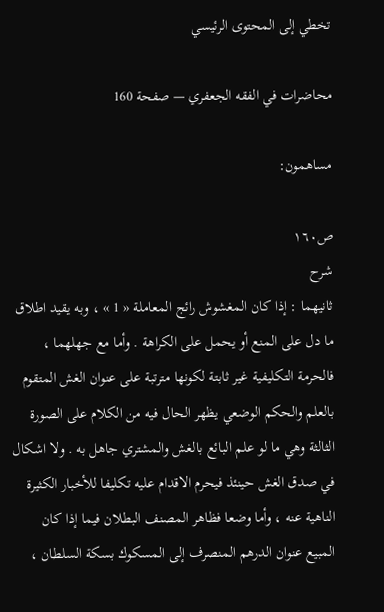تخطي إلى المحتوى الرئيسي

محاضرات في الفقه الجعفري — صفحة 160

مساهمون:

ص١٦٠
شرح
ثانيهما : إذا كان المغشوش رائج المعاملة « 1 » ، وبه يقيد اطلاق ما دل على المنع أو يحمل على الكراهة . وأما مع جهلهما ، فالحرمة التكليفية غير ثابتة لكونها مترتبة على عنوان الغش المتقوم بالعلم والحكم الوضعي يظهر الحال فيه من الكلام على الصورة الثالثة وهي ما لو علم البائع بالغش والمشتري جاهل به . ولا اشكال في صدق الغش حينئذ فيحرم الاقدام عليه تكليفا للأخبار الكثيرة الناهية عنه ، وأما وضعا فظاهر المصنف البطلان فيما إذا كان المبيع عنوان الدرهم المنصرف إلى المسكوك بسكة السلطان ،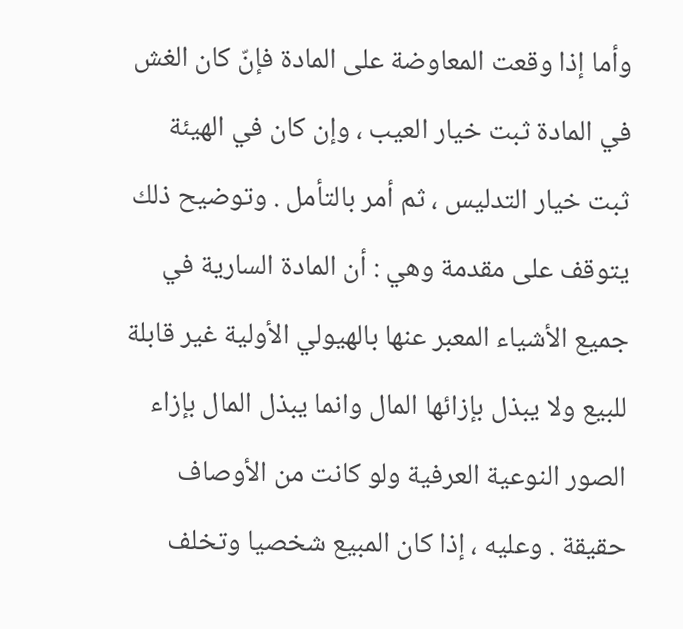وأما إذا وقعت المعاوضة على المادة فإنّ كان الغش في المادة ثبت خيار العيب ، وإن كان في الهيئة ثبت خيار التدليس ، ثم أمر بالتأمل . وتوضيح ذلك يتوقف على مقدمة وهي : أن المادة السارية في جميع الأشياء المعبر عنها بالهيولي الأولية غير قابلة للبيع ولا يبذل بإزائها المال وانما يبذل المال بإزاء الصور النوعية العرفية ولو كانت من الأوصاف حقيقة . وعليه ، إذا كان المبيع شخصيا وتخلف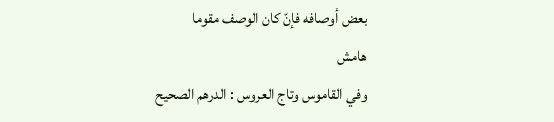بعض أوصافه فإنّ كان الوصف مقوما
هامش
وفي القاموس وتاج العروس : الدرهم الصحيح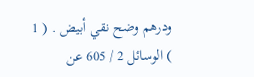ودرهم وضح نقي أبيض . ( 1 ) الوسائل 2 / 605 عن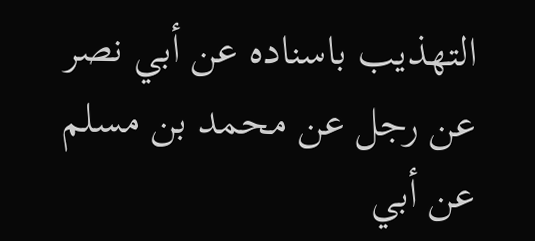التهذيب باسناده عن أبي نصر عن رجل عن محمد بن مسلم عن أبي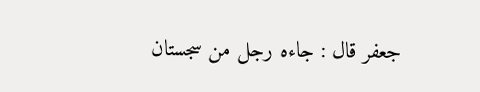جعفر قال : جاءه رجل من سجستان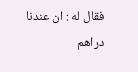فقال له : ان عندنا دراهم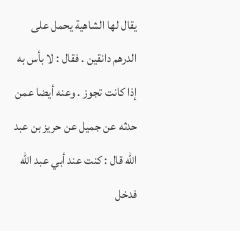يقال لها الشاهية يحمل على الدرهم دانقين . فقال : لا بأس به إذا كانت تجوز . وعنه أيضا عمن حدثه عن جميل عن حريز بن عبد اللّه قال : كنت عند أبي عبد اللّه فدخل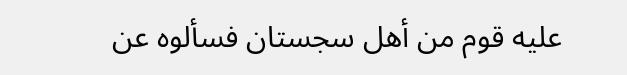عليه قوم من أهل سجستان فسألوه عن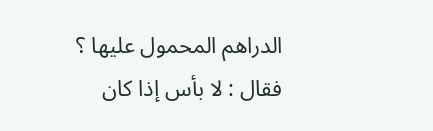الدراهم المحمول عليها ؟ فقال : لا بأس إذا كان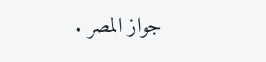جواز المصر .